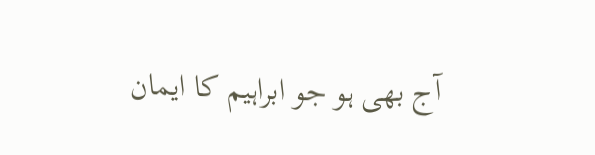آج بھی ہو جو ابراہیم کا ایمان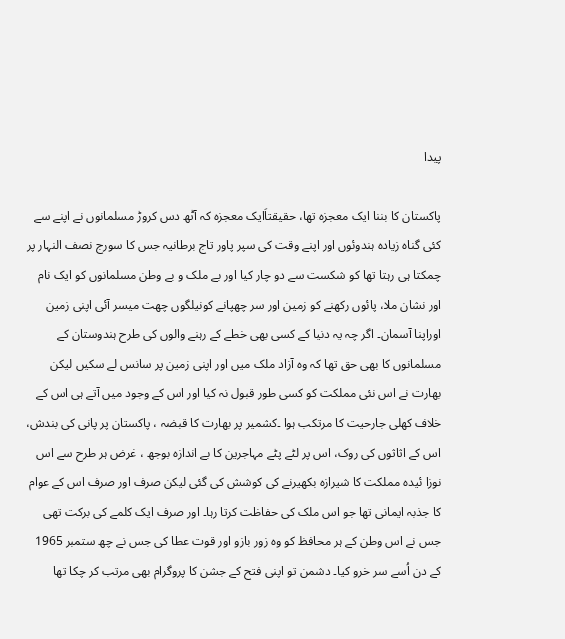پیدا

پاکستان کا بننا ایک معجزہ تھا، حقیقتاَایک معجزہ کہ آٹھ دس کروڑ مسلمانوں نے اپنے سے کئی گناہ زیادہ ہندوئوں اور اپنے وقت کی سپر پاور تاج برطانیہ جس کا سورج نصف النہار پر چمکتا ہی رہتا تھا کو شکست سے دو چار کیا اور بے ملک و بے وطن مسلمانوں کو ایک نام اور نشان ملا، پائوں رکھنے کو زمین اور سر چھپانے کونیلگوں چھت میسر آئی اپنی زمین اوراپنا آسمان۔ اگر چہ یہ دنیا کے کسی بھی خطے کے رہنے والوں کی طرح ہندوستان کے مسلمانوں کا بھی حق تھا کہ وہ آزاد ملک میں اور اپنی زمین پر سانس لے سکیں لیکن بھارت نے اس نئی مملکت کو کسی طور قبول نہ کیا اور اس کے وجود میں آتے ہی اس کے خلاف کھلی جارحیت کا مرتکب ہوا ۔کشمیر پر بھارت کا قبضہ ، پاکستان پر پانی کی بندش، اس کے اثاثوں کی روک، اس پر لٹے پٹے مہاجرین کا بے اندازہ بوجھ ، غرض ہر طرح سے اس نوزا ئیدہ مملکت کا شیرازہ بکھیرنے کی کوشش کی گئی لیکن صرف اور صرف اس کے عوام کا جذبہ ایمانی تھا جو اس ملک کی حفاظت کرتا رہا۔ اور صرف ایک کلمے کی برکت تھی جس نے اس وطن کے ہر محافظ کو وہ زور بازو اور قوت عطا کی جس نے چھ ستمبر 1965 کے دن اُسے سر خرو کیا۔ دشمن تو اپنی فتح کے جشن کا پروگرام بھی مرتب کر چکا تھا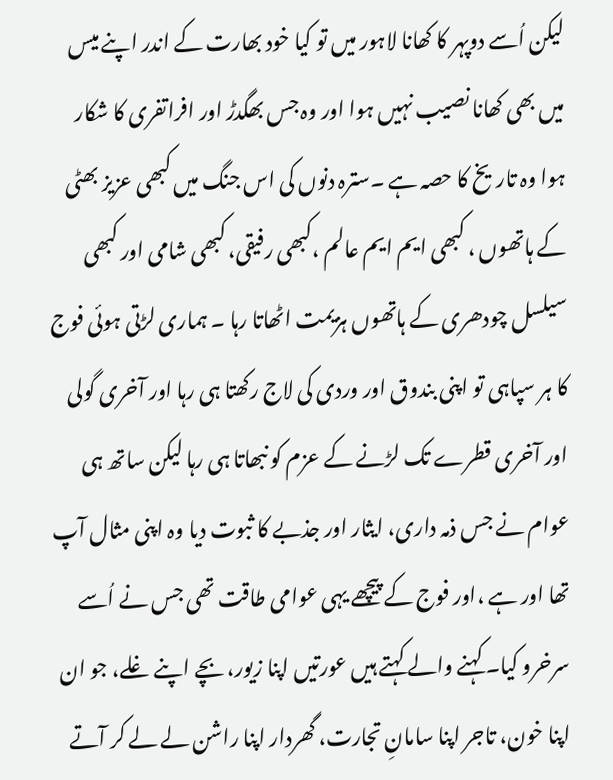لیکن اُسے دوپہر کا کھانا لاہور میں تو کیا خود بھارت کے اندر اپنے میس میں بھی کھانا نصیب نہیں ہوا اور وہ جس بھگدڑ اور افراتفری کا شکار ہوا وہ تاریخ کا حصہ ہے ۔سترہ دنوں کی اس جنگ میں کبھی عزیز بھٹی کے ہاتھوں ، کبھی ایم ایم عالم ،کبھی رفیقی، کبھی شامی اور کبھی سیلسل چودھری کے ہاتھوں ہزیمت اٹھاتا رہا ۔ ہماری لڑتی ہوئی فوج کا ہر سپاہی تو اپنی بندوق اور وردی کی لاج رکھتا ہی رہا اور آخری گولی اور آخری قطرے تک لڑنے کے عزم کو نبھاتا ہی رہا لیکن ساتھ ہی عوام نے جس ذمہ داری، ایثار اور جذبے کا ثبوت دیا وہ اپنی مثال آپ تھا اور ہے ،اور فوج کے پیچھے یہی عوامی طاقت تھی جس نے اُسے سرخرو کیا۔ کہنے والے کہتے ہیں عورتیں اپنا زیور، بچے اپنے غلے، جو ان اپنا خون، تاجر اپنا سامانِ تجارت، گھردار اپنا راشن لے لے کر آتے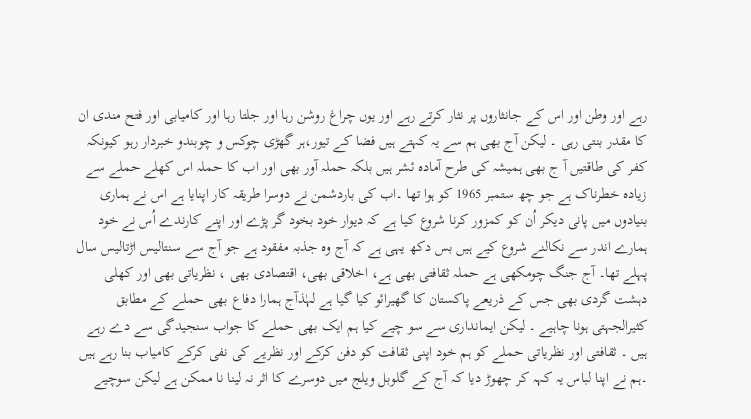رہے اور وطن اور اس کے جانثاروں پر نثار کرتے رہے اور یوں چراغ روشن رہا اور جلتا رہا اور کامیابی اور فتح مندی ان کا مقدر بنتی رہی ۔ لیکن آج بھی ہم سے یہ کہتے ہیں فضا کے تیور،ہر گھڑی چوکس و چوبندو خبردار رہو کیونکہ کفر کی طاقتیں آ ج بھی ہمیشہ کی طرح آمادہ ئشر ہیں بلکہ حملہ آور بھی اور اب کا حملہ اس کھلے حملے سے زیادہ خطرناک ہے جو چھ ستمبر 1965 کو ہوا تھا ۔اب کی باردشمن نے دوسرا طریقہ کار اپنایا ہے اس نے ہماری بنیادوں میں پانی دیکر اُن کو کمزور کرنا شروع کیا ہے کہ دیوار خود بخود گر پڑے اور اپنے کارندے اُس نے خود ہمارے اندر سے نکالنے شروع کیے ہیں بس دکھ یہی ہے کہ آج وہ جذبہ مفقود ہے جو آج سے سنتالیس اڑتالیس سال پہلے تھا۔ آج جنگ چومکھی ہے حملہ ثقافتی بھی ہے، اخلاقی بھی، اقتصادی بھی ، نظریاتی بھی اور کھلی دہشت گردی بھی جس کے ذریعے پاکستان کا گھیرائو کیا گیا ہے لہٰذآج ہمارا دفاع بھی حملے کے مطابق کثیرالجہتی ہونا چاہیے ۔ لیکن ایمانداری سے سو چیے کیا ہم ایک بھی حملے کا جواب سنجیدگی سے دے رہے ہیں ۔ ثقافتی اور نظریاتی حملے کو ہم خود اپنی ثقافت کو دفن کرکے اور نظریے کی نفی کرکے کامیاب بنا رہے ہیں ۔ہم نے اپنا لباس یہ کہہ کر چھوڑ دیا کہ آج کے گلوبل ویلج میں دوسرے کا اثر نہ لینا نا ممکن ہے لیکن سوچیے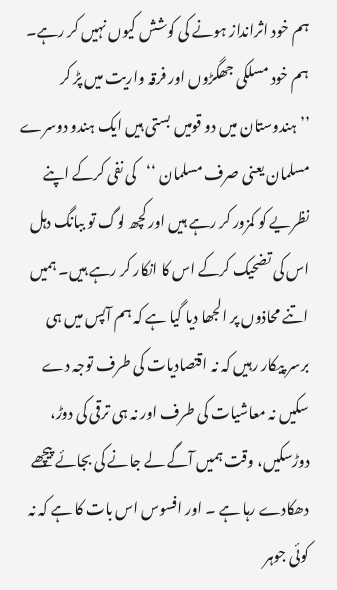ہم خود اثرانداز ہونے کی کوشش کیوں نہیں کر رہے۔ ہم خود مسلکی جھگڑوں اور فرقہ واریت میں پڑ کر ’’ہندوستان میں دو قومیں بستی ہیں ایک ہندو دوسرے مسلمان یعنی صرف مسلمان ‘‘کی نفی کرکے اپنے نظریے کو کمزور کر رہے ہیں اور کچھ لوگ تو ببانگ دہل اس کی تضحیک کرکے اس کا انکار کر رہے ہیں۔ ہمیں اتنے محاذوں پر الجھا دیا گیا ہے کہ ہم آپس میں ہی برسر پیکار رہیں کہ نہ اقتصادیات کی طرف توجہ دے سکیں نہ معاشیات کی طرف اور نہ ہی ترقی کی دوڑ، دوڑسکیں، وقت ہمیں آگے لے جانے کی بجائے پیچھے دھکادے رہا ہے ۔ اور افسوس اس بات کا ہے کہ نہ کوئی جوہر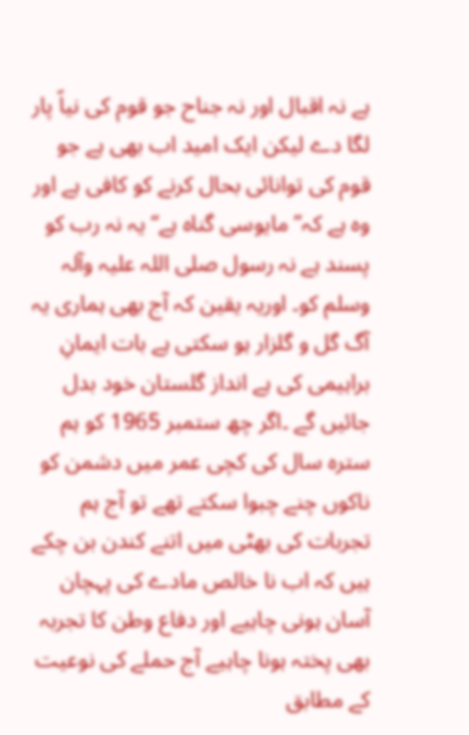ہے نہ اقبال اور نہ جناح جو قوم کی نیاّ پار لگا دے لیکن ایک امید اب بھی ہے جو قوم کی توانائی بحال کرنے کو کافی ہے اور وہ ہے کہ’’ مایوسی گناہ ہے‘‘ یہ نہ رب کو پسند ہے نہ رسول صلی اللہ علیہ وآلہ وسلم کو۔ اوریہ یقین کہ آج بھی ہماری یہ آگ گل و گلزار ہو سکتی ہے بات ایمانِ براہیمی کی ہے انداز گلستان خود بدل جائیں گے ۔اگر چھ ستمبر 1965 کو ہم سترہ سال کی کچی عمر میں دشمن کو ناکوں چنے چبوا سکتے تھے تو آج ہم تجربات کی بھٹی میں اتنے کندن بن چکے ہیں کہ اب نا خالص مادے کی پہچان آسان ہونی چاہیے اور دفاع وطن کا تجربہ بھی پختہ ہونا چاہیے آج حملے کی نوعیت کے مطابق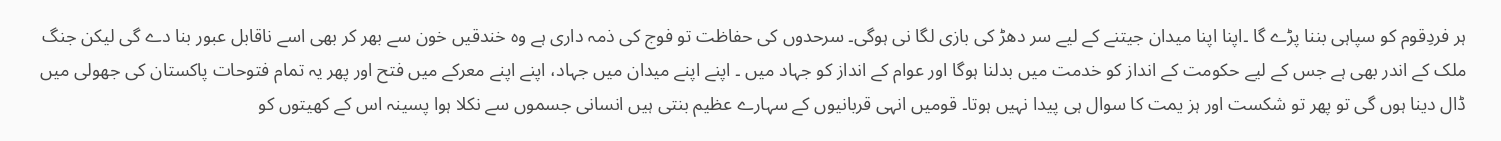ہر فردِقوم کو سپاہی بننا پڑے گا ۔اپنا اپنا میدان جیتنے کے لیے سر دھڑ کی بازی لگا نی ہوگی۔ سرحدوں کی حفاظت تو فوج کی ذمہ داری ہے وہ خندقیں خون سے بھر کر بھی اسے ناقابل عبور بنا دے گی لیکن جنگ ملک کے اندر بھی ہے جس کے لیے حکومت کے انداز کو خدمت میں بدلنا ہوگا اور عوام کے انداز کو جہاد میں ۔ اپنے اپنے میدان میں جہاد، اپنے اپنے معرکے میں فتح اور پھر یہ تمام فتوحات پاکستان کی جھولی میں ڈال دینا ہوں گی تو پھر تو شکست اور ہز یمت کا سوال ہی پیدا نہیں ہوتا۔ قومیں انہی قربانیوں کے سہارے عظیم بنتی ہیں انسانی جسموں سے نکلا ہوا پسینہ اس کے کھیتوں کو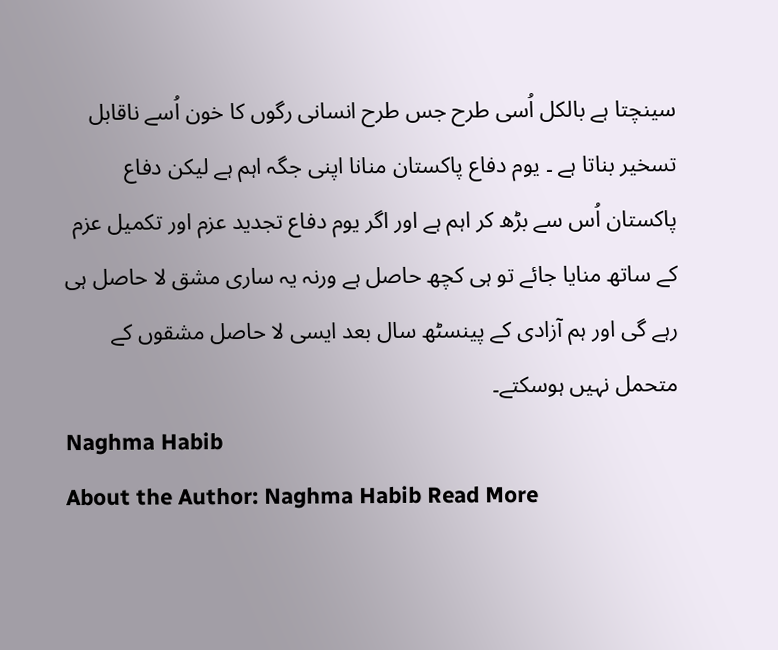سینچتا ہے بالکل اُسی طرح جس طرح انسانی رگوں کا خون اُسے ناقابل تسخیر بناتا ہے ۔ یوم دفاع پاکستان منانا اپنی جگہ اہم ہے لیکن دفاع پاکستان اُس سے بڑھ کر اہم ہے اور اگر یوم دفاع تجدید عزم اور تکمیل عزم کے ساتھ منایا جائے تو ہی کچھ حاصل ہے ورنہ یہ ساری مشق لا حاصل ہی رہے گی اور ہم آزادی کے پینسٹھ سال بعد ایسی لا حاصل مشقوں کے متحمل نہیں ہوسکتے۔
Naghma Habib
About the Author: Naghma Habib Read More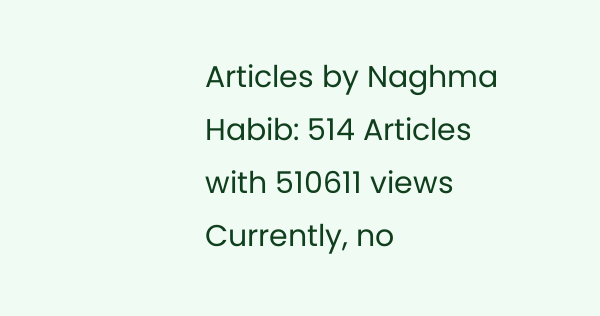Articles by Naghma Habib: 514 Articles with 510611 views Currently, no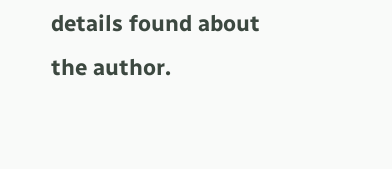details found about the author.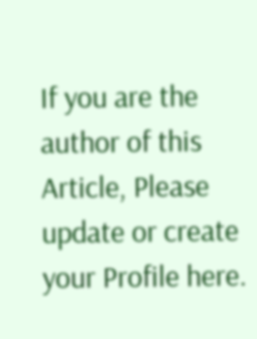If you are the author of this Article, Please update or create your Profile here.